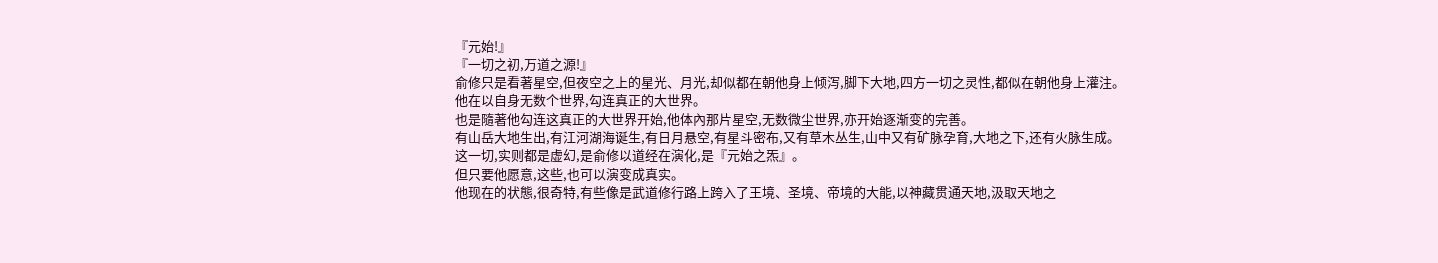『元始!』
『一切之初,万道之源!』
俞修只是看著星空,但夜空之上的星光、月光,却似都在朝他身上倾泻,脚下大地,四方一切之灵性,都似在朝他身上灌注。
他在以自身无数个世界,勾连真正的大世界。
也是隨著他勾连这真正的大世界开始,他体內那片星空,无数微尘世界,亦开始逐渐变的完善。
有山岳大地生出,有江河湖海诞生,有日月悬空,有星斗密布,又有草木丛生,山中又有矿脉孕育,大地之下,还有火脉生成。
这一切,实则都是虚幻,是俞修以道经在演化,是『元始之炁』。
但只要他愿意,这些,也可以演变成真实。
他现在的状態,很奇特,有些像是武道修行路上跨入了王境、圣境、帝境的大能,以神藏贯通天地,汲取天地之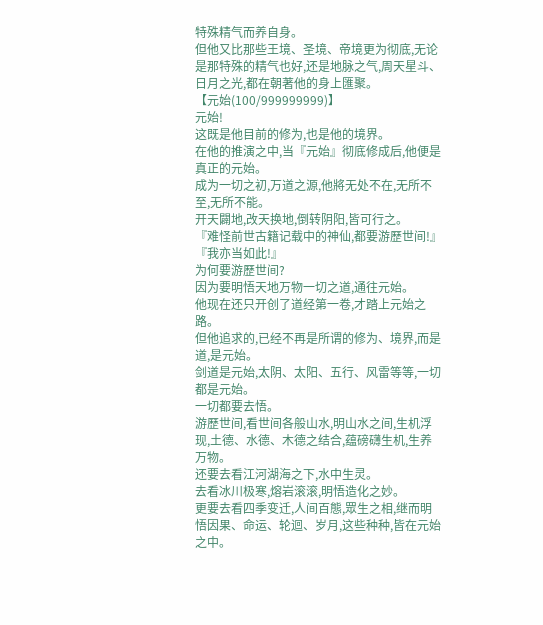特殊精气而养自身。
但他又比那些王境、圣境、帝境更为彻底,无论是那特殊的精气也好,还是地脉之气,周天星斗、日月之光,都在朝著他的身上匯聚。
【元始(100/999999999)】
元始!
这既是他目前的修为,也是他的境界。
在他的推演之中,当『元始』彻底修成后,他便是真正的元始。
成为一切之初,万道之源,他將无处不在,无所不至,无所不能。
开天闢地,改天换地,倒转阴阳,皆可行之。
『难怪前世古籍记载中的神仙,都要游歷世间!』
『我亦当如此!』
为何要游歷世间?
因为要明悟天地万物一切之道,通往元始。
他现在还只开创了道经第一卷,才踏上元始之路。
但他追求的,已经不再是所谓的修为、境界,而是道,是元始。
剑道是元始,太阴、太阳、五行、风雷等等,一切都是元始。
一切都要去悟。
游歷世间,看世间各般山水,明山水之间,生机浮现,土德、水德、木德之结合,蕴磅礴生机,生养万物。
还要去看江河湖海之下,水中生灵。
去看冰川极寒,熔岩滚滚,明悟造化之妙。
更要去看四季变迁,人间百態,眾生之相,继而明悟因果、命运、轮迴、岁月,这些种种,皆在元始之中。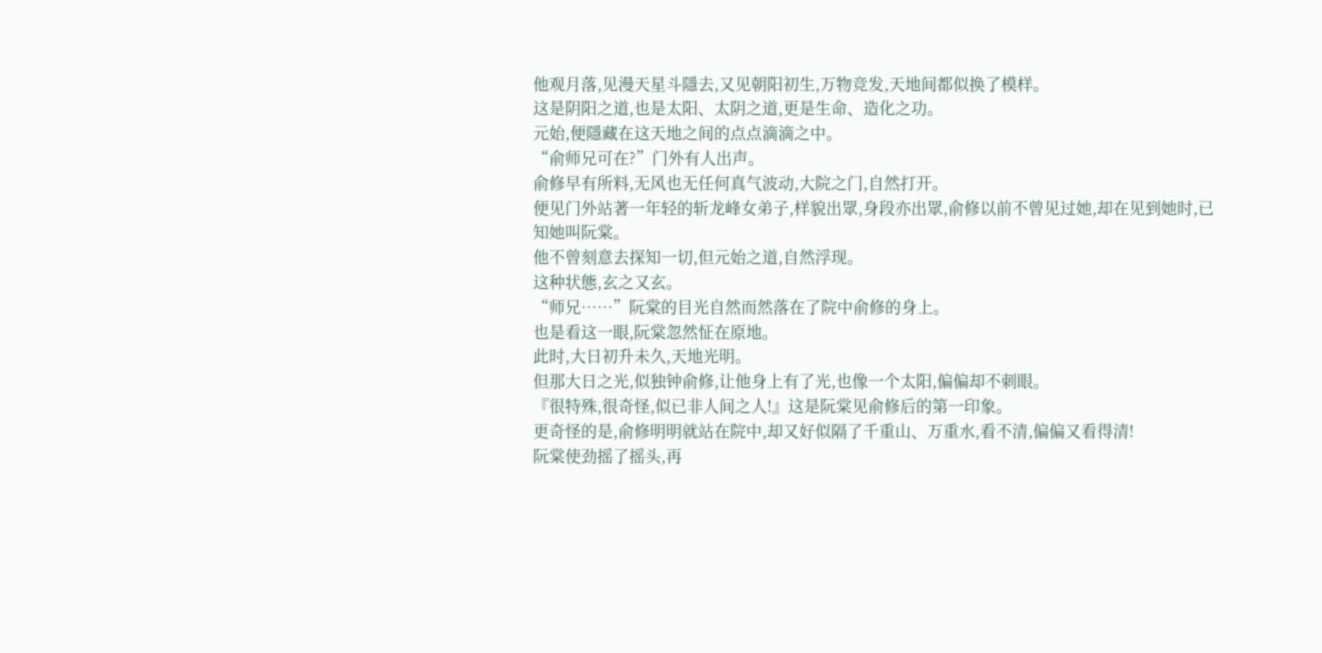他观月落,见漫天星斗隱去,又见朝阳初生,万物竞发,天地间都似换了模样。
这是阴阳之道,也是太阳、太阴之道,更是生命、造化之功。
元始,便隱藏在这天地之间的点点滴滴之中。
“俞师兄可在?”门外有人出声。
俞修早有所料,无风也无任何真气波动,大院之门,自然打开。
便见门外站著一年轻的斩龙峰女弟子,样貌出眾,身段亦出眾,俞修以前不曾见过她,却在见到她时,已知她叫阮棠。
他不曾刻意去探知一切,但元始之道,自然浮现。
这种状態,玄之又玄。
“师兄……”阮棠的目光自然而然落在了院中俞修的身上。
也是看这一眼,阮棠忽然怔在原地。
此时,大日初升未久,天地光明。
但那大日之光,似独钟俞修,让他身上有了光,也像一个太阳,偏偏却不刺眼。
『很特殊,很奇怪,似已非人间之人!』这是阮棠见俞修后的第一印象。
更奇怪的是,俞修明明就站在院中,却又好似隔了千重山、万重水,看不清,偏偏又看得清!
阮棠使劲摇了摇头,再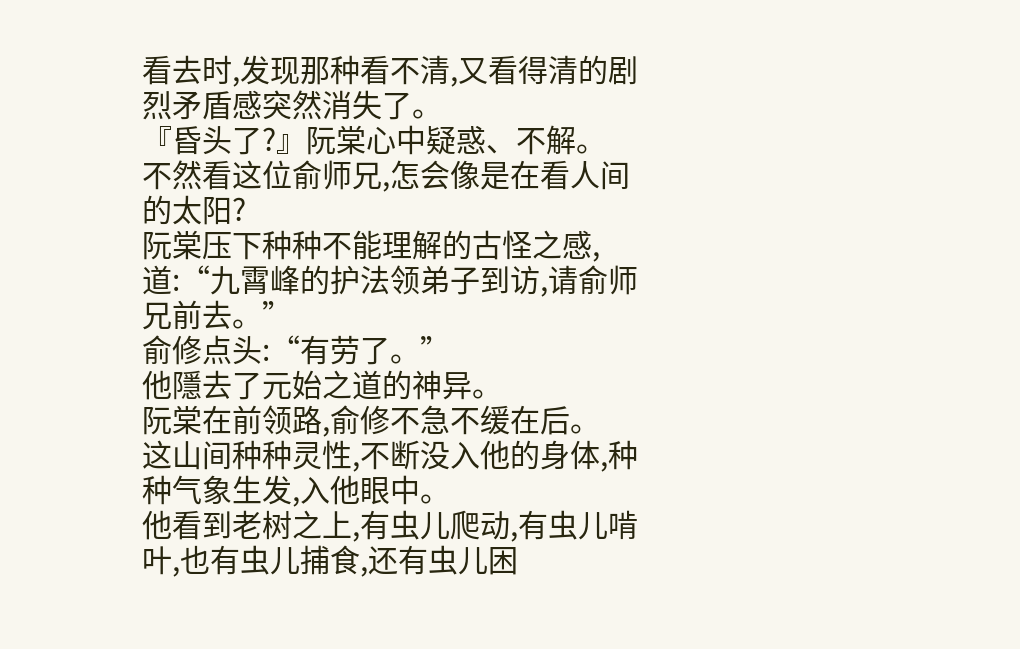看去时,发现那种看不清,又看得清的剧烈矛盾感突然消失了。
『昏头了?』阮棠心中疑惑、不解。
不然看这位俞师兄,怎会像是在看人间的太阳?
阮棠压下种种不能理解的古怪之感,道:“九霄峰的护法领弟子到访,请俞师兄前去。”
俞修点头:“有劳了。”
他隱去了元始之道的神异。
阮棠在前领路,俞修不急不缓在后。
这山间种种灵性,不断没入他的身体,种种气象生发,入他眼中。
他看到老树之上,有虫儿爬动,有虫儿啃叶,也有虫儿捕食,还有虫儿困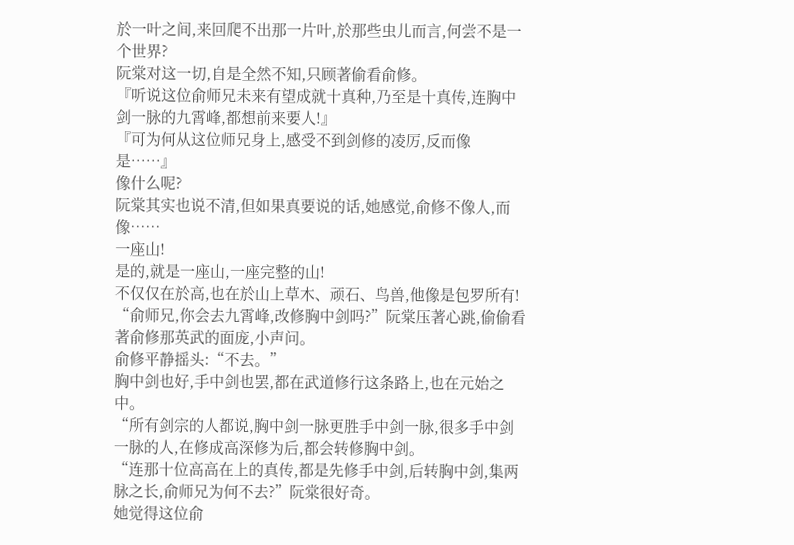於一叶之间,来回爬不出那一片叶,於那些虫儿而言,何尝不是一个世界?
阮棠对这一切,自是全然不知,只顾著偷看俞修。
『听说这位俞师兄未来有望成就十真种,乃至是十真传,连胸中剑一脉的九霄峰,都想前来要人!』
『可为何从这位师兄身上,感受不到剑修的凌厉,反而像是……』
像什么呢?
阮棠其实也说不清,但如果真要说的话,她感觉,俞修不像人,而像……
一座山!
是的,就是一座山,一座完整的山!
不仅仅在於高,也在於山上草木、顽石、鸟兽,他像是包罗所有!
“俞师兄,你会去九霄峰,改修胸中剑吗?”阮棠压著心跳,偷偷看著俞修那英武的面庞,小声问。
俞修平静摇头:“不去。”
胸中剑也好,手中剑也罢,都在武道修行这条路上,也在元始之中。
“所有剑宗的人都说,胸中剑一脉更胜手中剑一脉,很多手中剑一脉的人,在修成高深修为后,都会转修胸中剑。
“连那十位高高在上的真传,都是先修手中剑,后转胸中剑,集两脉之长,俞师兄为何不去?”阮棠很好奇。
她觉得这位俞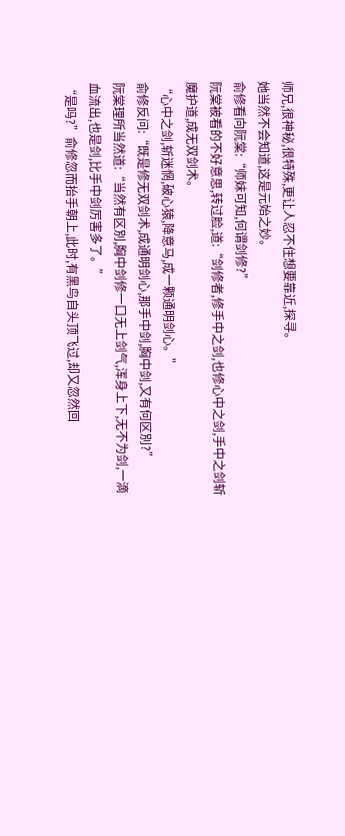师兄,很神秘,很特殊,更让人忍不住想要靠近,探寻。
她当然不会知道,这是元始之妙。
俞修看向阮棠:“师妹可知,何谓剑修?”
阮棠被看的不好意思,转过脸,道:“剑修者,修手中之剑,也修心中之剑,手中之剑斩魔护道,成无双剑术。
“心中之剑,斩迷惘,破心猿,降意马,成一颗通明剑心。”
俞修反问:“既是修无双剑术,成通明剑心,那手中剑,胸中剑,又有何区別?”
阮棠理所当然道:“当然有区別,胸中剑修一口无上剑气,浑身上下,无不为剑,一滴血流出,也是剑,比手中剑厉害多了。”
“是吗?”俞修忽而抬手朝上,此时,有黑鸟自头顶飞过,却又忽然回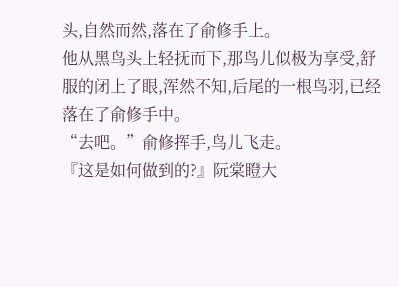头,自然而然,落在了俞修手上。
他从黑鸟头上轻抚而下,那鸟儿似极为享受,舒服的闭上了眼,浑然不知,后尾的一根鸟羽,已经落在了俞修手中。
“去吧。”俞修挥手,鸟儿飞走。
『这是如何做到的?』阮棠瞪大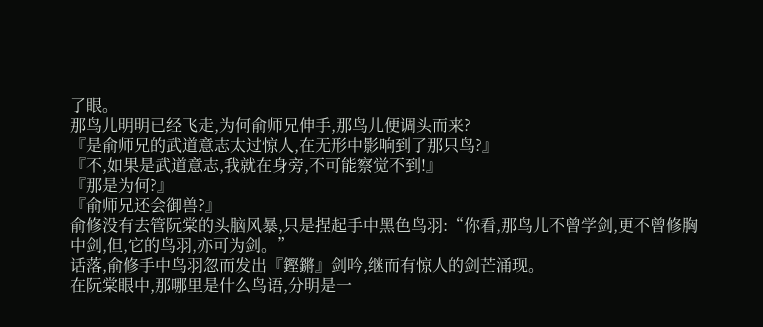了眼。
那鸟儿明明已经飞走,为何俞师兄伸手,那鸟儿便调头而来?
『是俞师兄的武道意志太过惊人,在无形中影响到了那只鸟?』
『不,如果是武道意志,我就在身旁,不可能察觉不到!』
『那是为何?』
『俞师兄还会御兽?』
俞修没有去管阮棠的头脑风暴,只是捏起手中黑色鸟羽:“你看,那鸟儿不曾学剑,更不曾修胸中剑,但,它的鸟羽,亦可为剑。”
话落,俞修手中鸟羽忽而发出『鏗鏘』剑吟,继而有惊人的剑芒涌现。
在阮棠眼中,那哪里是什么鸟语,分明是一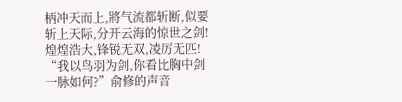柄冲天而上,將气流都斩断,似要斩上天际,分开云海的惊世之剑!
煌煌浩大,锋锐无双,凌厉无匹!
“我以鸟羽为剑,你看比胸中剑一脉如何?”俞修的声音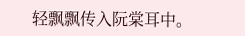轻飘飘传入阮棠耳中。